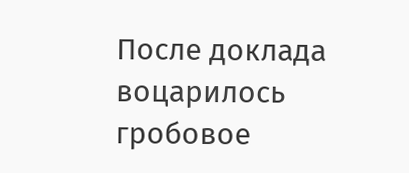После доклада воцарилось гробовое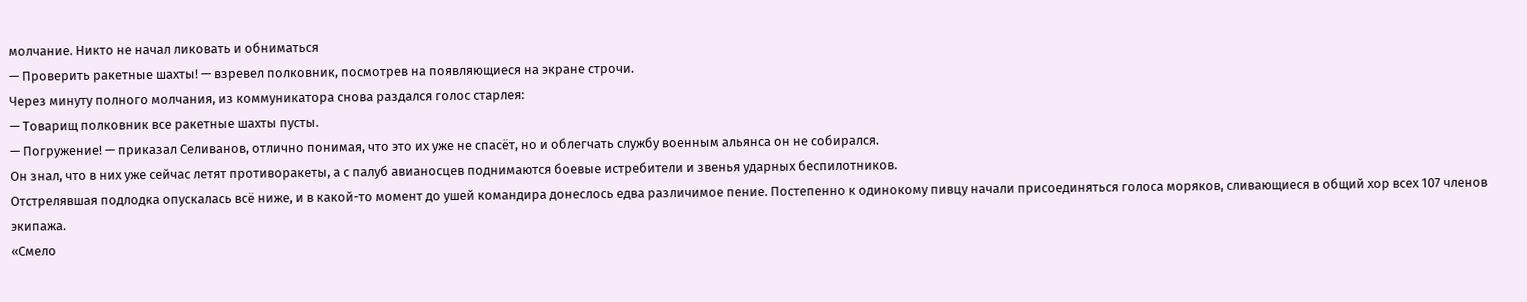молчание. Никто не начал ликовать и обниматься
— Проверить ракетные шахты! — взревел полковник, посмотрев на появляющиеся на экране строчи.
Через минуту полного молчания, из коммуникатора снова раздался голос старлея:
— Товарищ полковник все ракетные шахты пусты.
— Погружение! — приказал Селиванов, отлично понимая, что это их уже не спасёт, но и облегчать службу военным альянса он не собирался.
Он знал, что в них уже сейчас летят противоракеты, а с палуб авианосцев поднимаются боевые истребители и звенья ударных беспилотников.
Отстрелявшая подлодка опускалась всё ниже, и в какой-то момент до ушей командира донеслось едва различимое пение. Постепенно к одинокому пивцу начали присоединяться голоса моряков, сливающиеся в общий хор всех 107 членов экипажа.
«Смело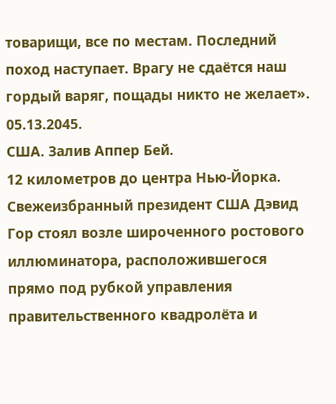товарищи, все по местам. Последний поход наступает. Врагу не сдаётся наш гордый варяг, пощады никто не желает».
05.13.2045.
США. Залив Аппер Бей.
12 километров до центра Нью-Йорка.
Свежеизбранный президент США Дэвид Гор стоял возле широченного ростового иллюминатора, расположившегося прямо под рубкой управления правительственного квадролёта и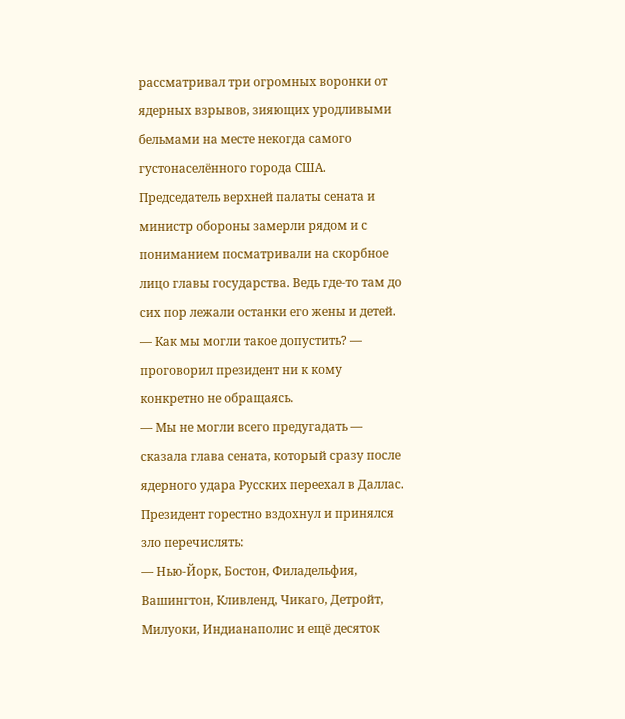рассматривал три огромных воронки от ядерных взрывов, зияющих уродливыми бельмами на месте некогда самого густонаселённого города США.
Председатель верхней палаты сената и министр обороны замерли рядом и с пониманием посматривали на скорбное лицо главы государства. Ведь где-то там до сих пор лежали останки его жены и детей.
— Как мы могли такое допустить? — проговорил президент ни к кому конкретно не обращаясь.
— Мы не могли всего предугадать — сказала глава сената, который сразу после ядерного удара Русских переехал в Даллас.
Президент горестно вздохнул и принялся зло перечислять:
— Нью-Йорк, Бостон, Филадельфия, Вашингтон, Кливленд, Чикаго, Детройт, Милуоки, Индианаполис и ещё десяток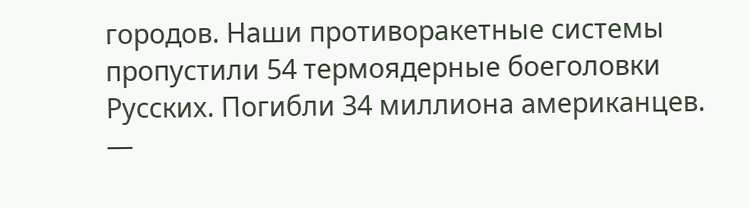городов. Наши противоракетные системы пропустили 54 термоядерные боеголовки Русских. Погибли 34 миллиона американцев.
—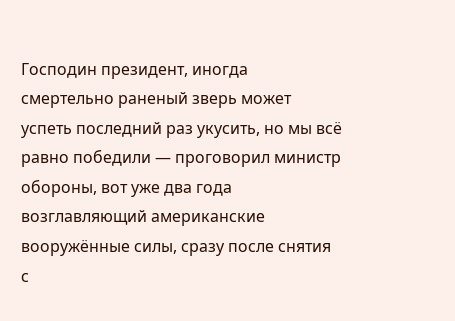Господин президент, иногда смертельно раненый зверь может успеть последний раз укусить, но мы всё равно победили — проговорил министр обороны, вот уже два года возглавляющий американские вооружённые силы, сразу после снятия с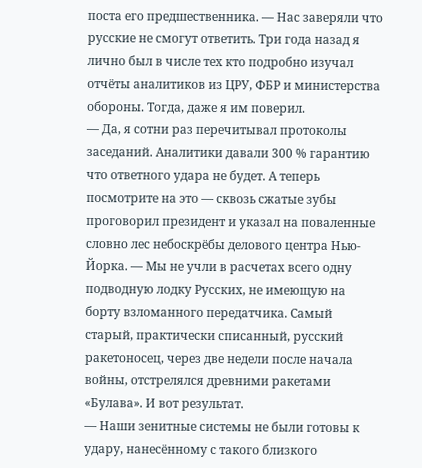поста его предшественника. — Нас заверяли что русские не смогут ответить. Три года назад я лично был в числе тех кто подробно изучал отчёты аналитиков из ЦРУ, ФБР и министерства обороны. Тогда, даже я им поверил.
— Да, я сотни раз перечитывал протоколы заседаний. Аналитики давали 300 % гарантию что ответного удара не будет. А теперь посмотрите на это — сквозь сжатые зубы проговорил президент и указал на поваленные словно лес небоскрёбы делового центра Нью-Йорка. — Мы не учли в расчетах всего одну подводную лодку Русских, не имеющую на борту взломанного передатчика. Самый старый, практически списанный, русский ракетоносец, через две недели после начала войны, отстрелялся древними ракетами «Булава». И вот результат.
— Наши зенитные системы не были готовы к удару, нанесённому с такого близкого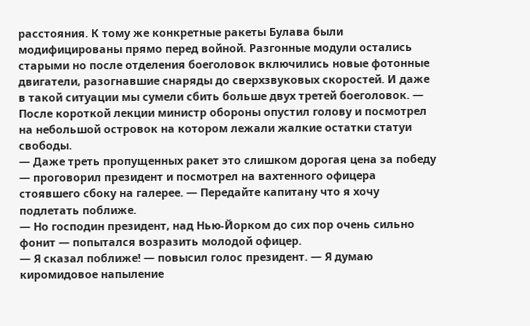расстояния. К тому же конкретные ракеты Булава были модифицированы прямо перед войной. Разгонные модули остались старыми но после отделения боеголовок включились новые фотонные двигатели, разогнавшие снаряды до сверхзвуковых скоростей. И даже в такой ситуации мы сумели сбить больше двух третей боеголовок. — После короткой лекции министр обороны опустил голову и посмотрел на небольшой островок на котором лежали жалкие остатки статуи свободы.
— Даже треть пропущенных ракет это слишком дорогая цена за победу — проговорил президент и посмотрел на вахтенного офицера стоявшего сбоку на галерее. — Передайте капитану что я хочу подлетать поближе.
— Но господин президент, над Нью-Йорком до сих пор очень сильно фонит — попытался возразить молодой офицер.
— Я сказал поближе! — повысил голос президент. — Я думаю киромидовое напыление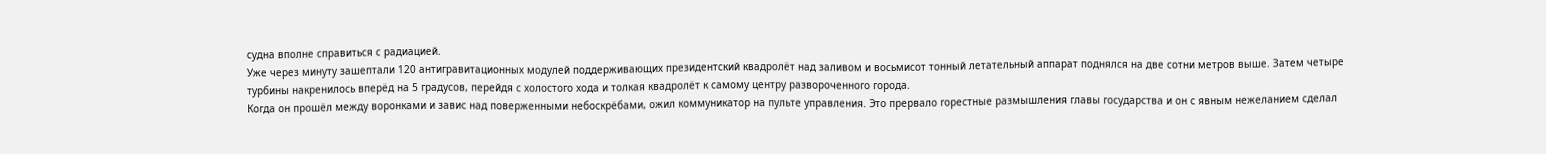судна вполне справиться с радиацией.
Уже через минуту зашептали 120 антигравитационных модулей поддерживающих президентский квадролёт над заливом и восьмисот тонный летательный аппарат поднялся на две сотни метров выше. Затем четыре турбины накренилось вперёд на 5 градусов, перейдя с холостого хода и толкая квадролёт к самому центру развороченного города.
Когда он прошёл между воронками и завис над поверженными небоскрёбами, ожил коммуникатор на пульте управления. Это прервало горестные размышления главы государства и он с явным нежеланием сделал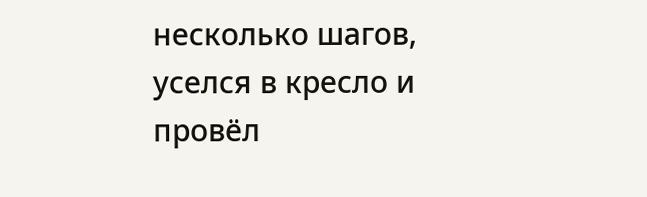несколько шагов, уселся в кресло и провёл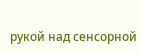рукой над сенсорной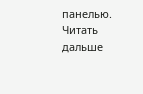панелью.
Читать дальше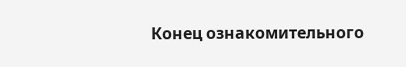Конец ознакомительного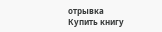отрывка
Купить книгу